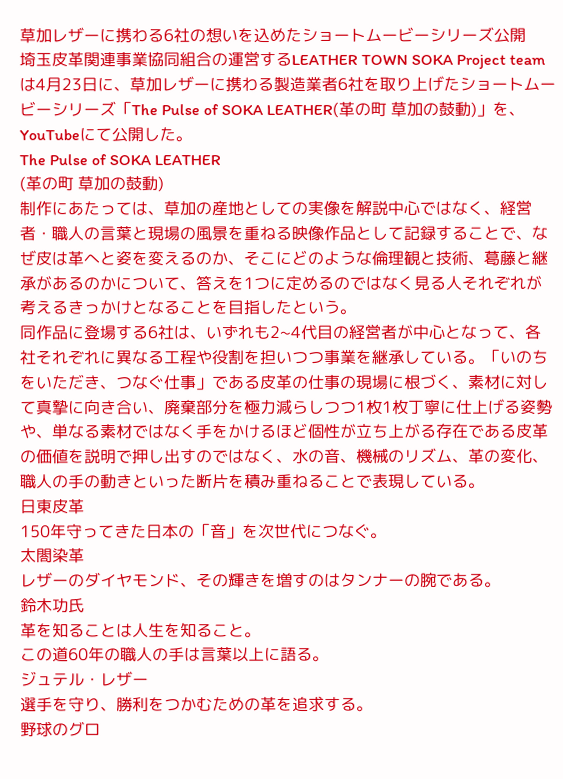草加レザーに携わる6社の想いを込めたショートムービーシリーズ公開
埼玉皮革関連事業協同組合の運営するLEATHER TOWN SOKA Project teamは4月23日に、草加レザーに携わる製造業者6社を取り上げたショートムービーシリーズ「The Pulse of SOKA LEATHER(革の町 草加の鼓動)」を、YouTubeにて公開した。
The Pulse of SOKA LEATHER
(革の町 草加の鼓動)
制作にあたっては、草加の産地としての実像を解説中心ではなく、経営者・職人の言葉と現場の風景を重ねる映像作品として記録することで、なぜ皮は革へと姿を変えるのか、そこにどのような倫理観と技術、葛藤と継承があるのかについて、答えを1つに定めるのではなく見る人それぞれが考えるきっかけとなることを目指したという。
同作品に登場する6社は、いずれも2~4代目の経営者が中心となって、各社それぞれに異なる工程や役割を担いつつ事業を継承している。「いのちをいただき、つなぐ仕事」である皮革の仕事の現場に根づく、素材に対して真摯に向き合い、廃棄部分を極力減らしつつ1枚1枚丁寧に仕上げる姿勢や、単なる素材ではなく手をかけるほど個性が立ち上がる存在である皮革の価値を説明で押し出すのではなく、水の音、機械のリズム、革の変化、職人の手の動きといった断片を積み重ねることで表現している。
日東皮革
150年守ってきた日本の「音」を次世代につなぐ。
太閤染革
レザーのダイヤモンド、その輝きを増すのはタンナーの腕である。
鈴木功氏
革を知ることは人生を知ること。
この道60年の職人の手は言葉以上に語る。
ジュテル・レザー
選手を守り、勝利をつかむための革を追求する。
野球のグロ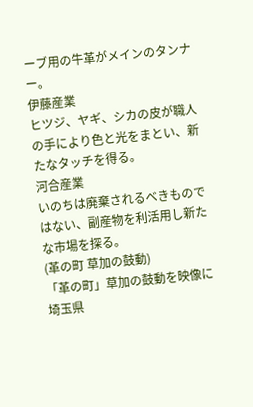ーブ用の牛革がメインのタンナー。
伊藤産業
ヒツジ、ヤギ、シカの皮が職人の手により色と光をまとい、新たなタッチを得る。
河合産業
いのちは廃棄されるべきものではない、副産物を利活用し新たな市場を探る。
(革の町 草加の鼓動)
「革の町」草加の鼓動を映像に
埼玉県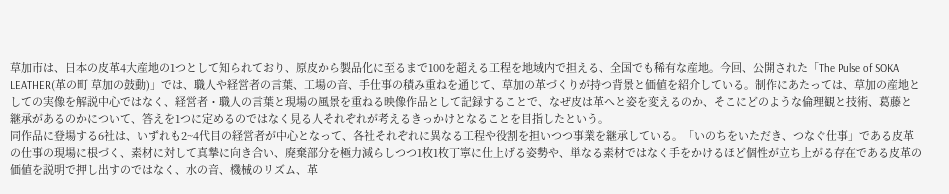草加市は、日本の皮革4大産地の1つとして知られており、原皮から製品化に至るまで100を超える工程を地域内で担える、全国でも稀有な産地。今回、公開された「The Pulse of SOKA LEATHER(革の町 草加の鼓動)」では、職人や経営者の言葉、工場の音、手仕事の積み重ねを通じて、草加の革づくりが持つ背景と価値を紹介している。制作にあたっては、草加の産地としての実像を解説中心ではなく、経営者・職人の言葉と現場の風景を重ねる映像作品として記録することで、なぜ皮は革へと姿を変えるのか、そこにどのような倫理観と技術、葛藤と継承があるのかについて、答えを1つに定めるのではなく見る人それぞれが考えるきっかけとなることを目指したという。
同作品に登場する6社は、いずれも2~4代目の経営者が中心となって、各社それぞれに異なる工程や役割を担いつつ事業を継承している。「いのちをいただき、つなぐ仕事」である皮革の仕事の現場に根づく、素材に対して真摯に向き合い、廃棄部分を極力減らしつつ1枚1枚丁寧に仕上げる姿勢や、単なる素材ではなく手をかけるほど個性が立ち上がる存在である皮革の価値を説明で押し出すのではなく、水の音、機械のリズム、革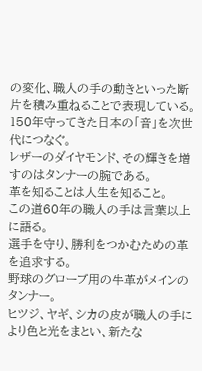の変化、職人の手の動きといった断片を積み重ねることで表現している。
150年守ってきた日本の「音」を次世代につなぐ。
レザーのダイヤモンド、その輝きを増すのはタンナーの腕である。
革を知ることは人生を知ること。
この道60年の職人の手は言葉以上に語る。
選手を守り、勝利をつかむための革を追求する。
野球のグローブ用の牛革がメインのタンナー。
ヒツジ、ヤギ、シカの皮が職人の手により色と光をまとい、新たな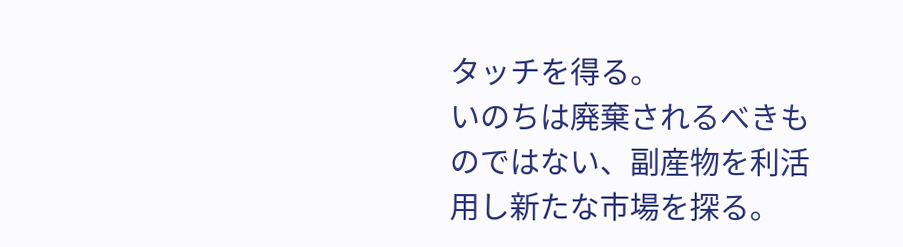タッチを得る。
いのちは廃棄されるべきものではない、副産物を利活用し新たな市場を探る。